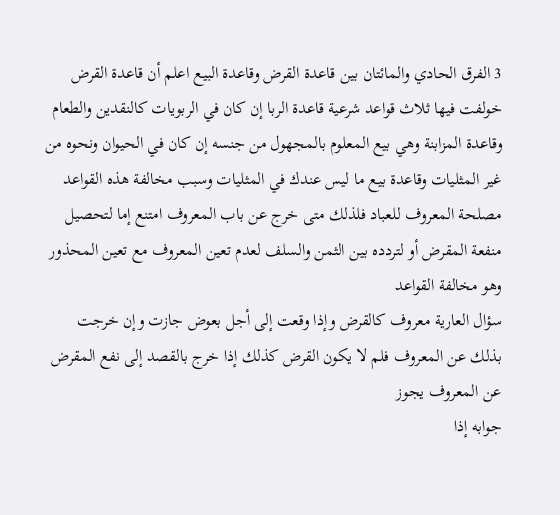3 الفرق الحادي والمائتان بين قاعدة القرض وقاعدة البيع اعلم أن قاعدة القرض خولفت فيها ثلاث قواعد شرعية قاعدة الربا إن كان في الربويات كالنقدين والطعام وقاعدة المزابنة وهي بيع المعلوم بالمجهول من جنسه إن كان في الحيوان ونحوه من غير المثليات وقاعدة بيع ما ليس عندك في المثليات وسبب مخالفة هذه القواعد مصلحة المعروف للعباد فلذلك متى خرج عن باب المعروف امتنع إما لتحصيل منفعة المقرض أو لتردده بين الثمن والسلف لعدم تعين المعروف مع تعين المحذور وهو مخالفة القواعد
سؤال العارية معروف كالقرض وإذا وقعت إلى أجل بعوض جازت وإن خرجت بذلك عن المعروف فلم لا يكون القرض كذلك إذا خرج بالقصد إلى نفع المقرض عن المعروف يجوز
جوابه إذا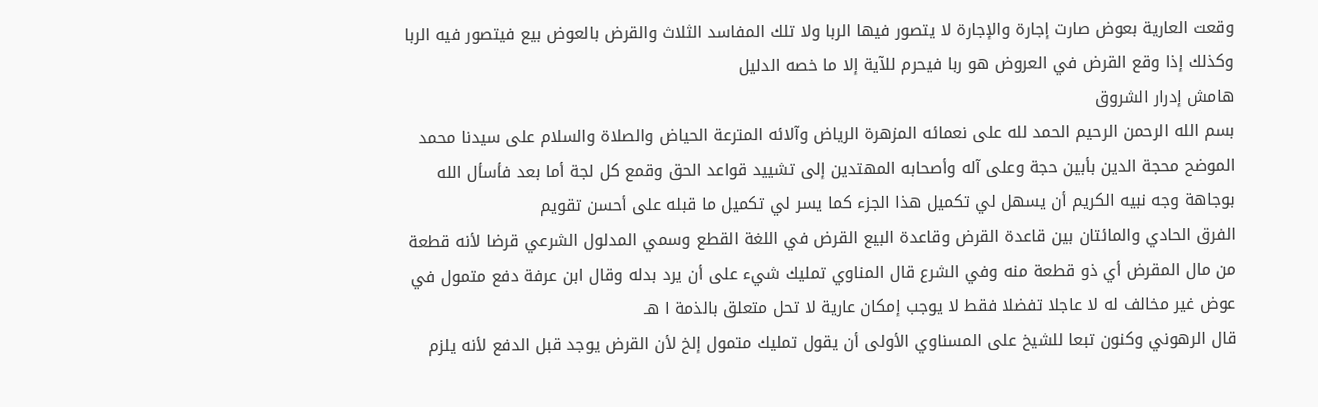وقعت العارية بعوض صارت إجارة والإجارة لا يتصور فيها الربا ولا تلك المفاسد الثلاث والقرض بالعوض بيع فيتصور فيه الربا وكذلك إذا وقع القرض في العروض هو ربا فيحرم للآية إلا ما خصه الدليل
هامش إدرار الشروق
بسم الله الرحمن الرحيم الحمد لله على نعمائه المزهرة الرياض وآلائه المترعة الحياض والصلاة والسلام على سيدنا محمد الموضح محجة الدين بأبين حجة وعلى آله وأصحابه المهتدين إلى تشييد قواعد الحق وقمع كل لجة أما بعد فأسأل الله بوجاهة وجه نبيه الكريم أن يسهل لي تكميل هذا الجزء كما يسر لي تكميل ما قبله على أحسن تقويم
الفرق الحادي والمائتان بين قاعدة القرض وقاعدة البيع القرض في اللغة القطع وسمي المدلول الشرعي قرضا لأنه قطعة من مال المقرض أي ذو قطعة منه وفي الشرع قال المناوي تمليك شيء على أن يرد بدله وقال ابن عرفة دفع متمول في عوض غير مخالف له لا عاجلا تفضلا فقط لا يوجب إمكان عارية لا تحل متعلق بالذمة ا هـ
قال الرهوني وكنون تبعا للشيخ على المسناوي الأولى أن يقول تمليك متمول إلخ لأن القرض يوجد قبل الدفع لأنه يلزم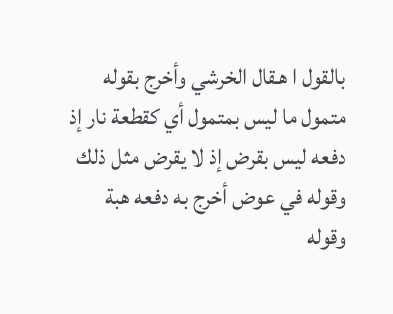بالقول ا هـقال الخرشي وأخرج بقوله متمول ما ليس بمتمول أي كقطعة نار إذ دفعه ليس بقرض إذ لا يقرض مثل ذلك وقوله في عوض أخرج به دفعه هبة وقوله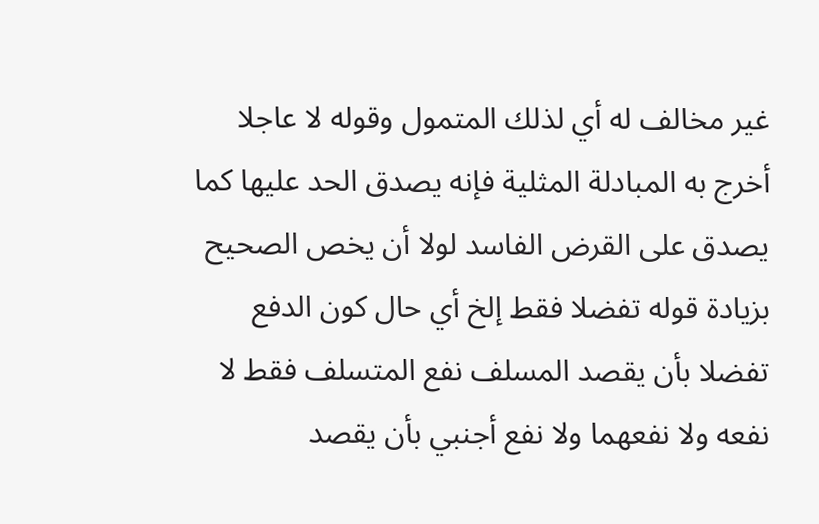غير مخالف له أي لذلك المتمول وقوله لا عاجلا أخرج به المبادلة المثلية فإنه يصدق الحد عليها كما يصدق على القرض الفاسد لولا أن يخص الصحيح بزيادة قوله تفضلا فقط إلخ أي حال كون الدفع تفضلا بأن يقصد المسلف نفع المتسلف فقط لا نفعه ولا نفعهما ولا نفع أجنبي بأن يقصد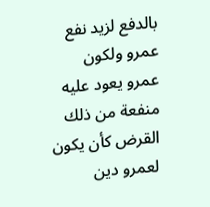بالدفع لزيد نفع عمرو ولكون عمرو يعود عليه منفعة من ذلك القرض كأن يكون لعمرو دين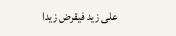على زيد فيقرض زيدا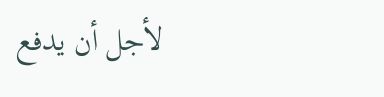لأجل أن يدفع